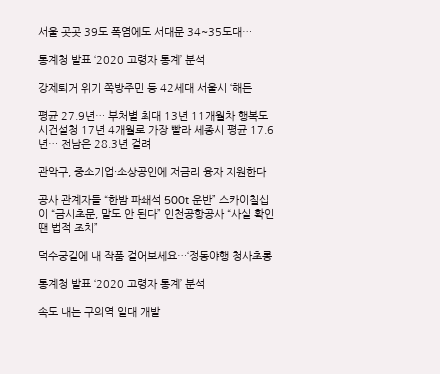서울 곳곳 39도 폭염에도 서대문 34~35도대…

통계청 발표 ‘2020 고령자 통계’ 분석

강제퇴거 위기 쪽방주민 등 42세대 서울시 ‘해든

평균 27.9년… 부처별 최대 13년 11개월차 행복도시건설청 17년 4개월로 가장 빨라 세종시 평균 17.6년… 전남은 28.3년 걸려

관악구, 중소기업·소상공인에 저금리 융자 지원한다

공사 관계자들 “한밤 파쇄석 500t 운반” 스카이칠십이 “금시초문, 말도 안 된다” 인천공항공사 “사실 확인 땐 법적 조치”

덕수궁길에 내 작품 걸어보세요…‘정동야행 청사초롱

통계청 발표 ‘2020 고령자 통계’ 분석

속도 내는 구의역 일대 개발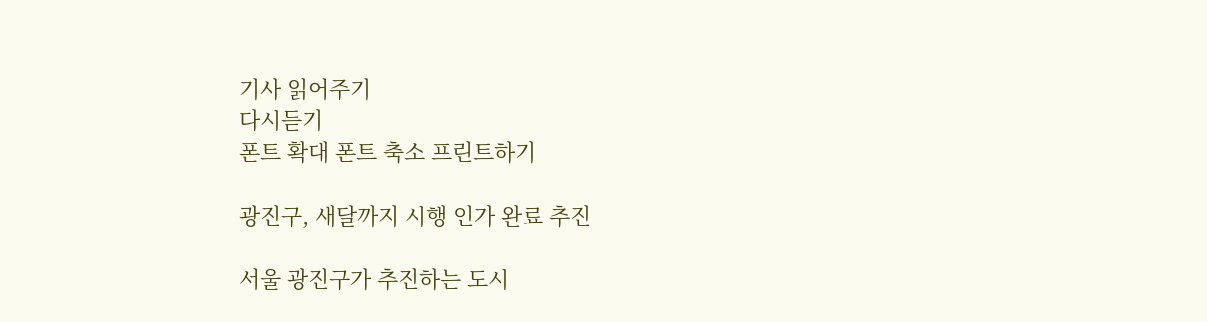기사 읽어주기
다시듣기
폰트 확대 폰트 축소 프린트하기

광진구, 새달까지 시행 인가 완료 추진

서울 광진구가 추진하는 도시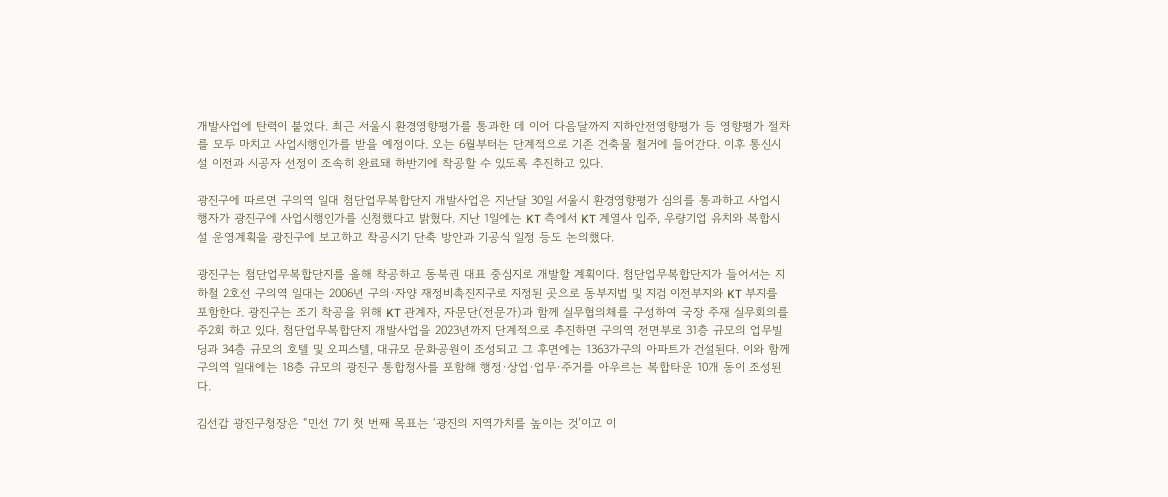개발사업에 탄력이 붙었다. 최근 서울시 환경영향평가를 통과한 데 이어 다음달까지 지하안전영향평가 등 영향평가 절차를 모두 마치고 사업시행인가를 받을 예정이다. 오는 6월부터는 단계적으로 기존 건축물 철거에 들어간다. 이후 통신시설 이전과 시공자 선정이 조속히 완료돼 하반기에 착공할 수 있도록 추진하고 있다.

광진구에 따르면 구의역 일대 첨단업무복합단지 개발사업은 지난달 30일 서울시 환경영향평가 심의를 통과하고 사업시행자가 광진구에 사업시행인가를 신청했다고 밝혔다. 지난 1일에는 KT 측에서 KT 계열사 입주, 우량기업 유치와 복합시설 운영계획을 광진구에 보고하고 착공시기 단축 방안과 기공식 일정 등도 논의했다.

광진구는 첨단업무복합단지를 올해 착공하고 동북권 대표 중심지로 개발할 계획이다. 첨단업무복합단지가 들어서는 지하철 2호선 구의역 일대는 2006년 구의·자양 재정비촉진지구로 지정된 곳으로 동부지법 및 지검 이전부지와 KT 부지를 포함한다. 광진구는 조기 착공을 위해 KT 관계자, 자문단(전문가)과 함께 실무협의체를 구성하여 국장 주재 실무회의를 주2회 하고 있다. 첨단업무복합단지 개발사업을 2023년까지 단계적으로 추진하면 구의역 전면부로 31층 규모의 업무빌딩과 34층 규모의 호텔 및 오피스텔, 대규모 문화공원이 조성되고 그 후면에는 1363가구의 아파트가 건설된다. 이와 함께 구의역 일대에는 18층 규모의 광진구 통합청사를 포함해 행정·상업·업무·주거를 아우르는 복합타운 10개 동이 조성된다.

김선갑 광진구청장은 “민선 7기 첫 번째 목표는 ‘광진의 지역가치를 높이는 것’이고 이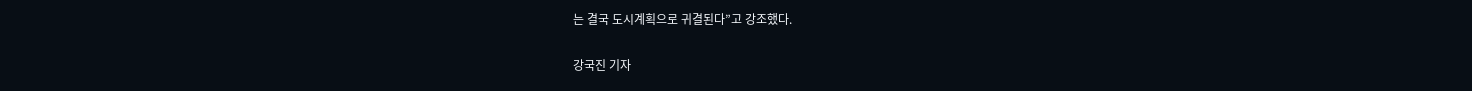는 결국 도시계획으로 귀결된다”고 강조했다.

강국진 기자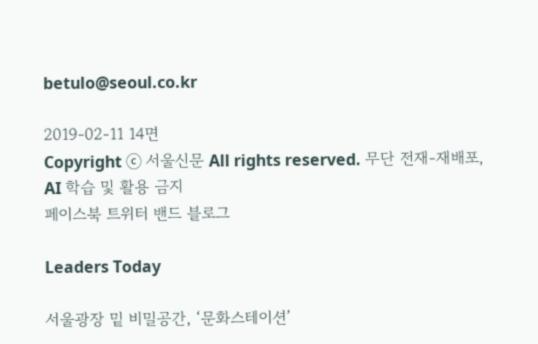betulo@seoul.co.kr

2019-02-11 14면
Copyright ⓒ 서울신문 All rights reserved. 무단 전재-재배포, AI 학습 및 활용 금지
페이스북 트위터 밴드 블로그

Leaders Today

서울광장 밑 비밀공간, ‘문화스테이션’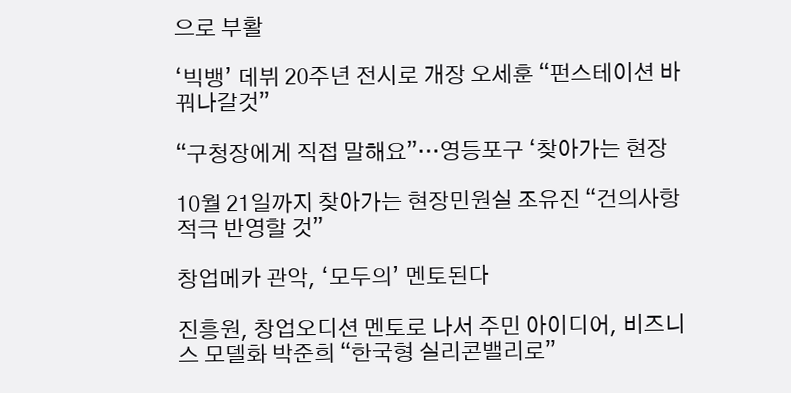으로 부활

‘빅뱅’ 데뷔 20주년 전시로 개장 오세훈 “펀스테이션 바꿔나갈것”

“구청장에게 직접 말해요”…영등포구 ‘찾아가는 현장

10월 21일까지 찾아가는 현장민원실 조유진 “건의사항 적극 반영할 것”

창업메카 관악, ‘모두의’ 멘토된다

진흥원, 창업오디션 멘토로 나서 주민 아이디어, 비즈니스 모델화 박준희 “한국형 실리콘밸리로”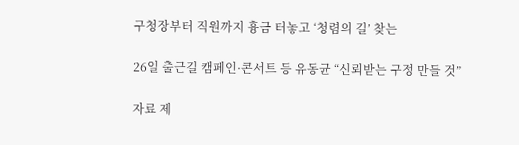구청장부터 직원까지 흉금 터놓고 ‘청렴의 길’ 찾는

26일 출근길 캠페인·콘서트 등 유동균 “신뢰받는 구정 만들 것”

자료 제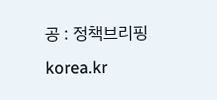공 : 정책브리핑 korea.kr